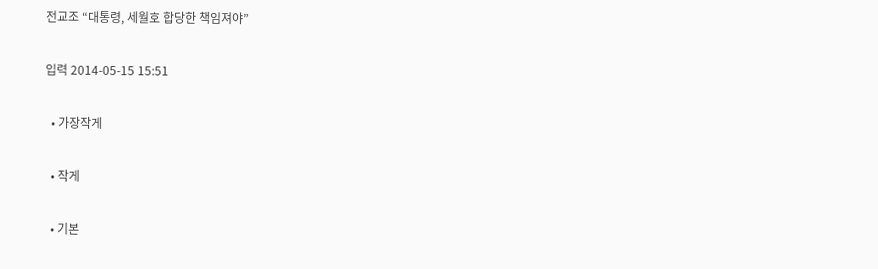전교조 “대통령, 세월호 합당한 책임져야”

입력 2014-05-15 15:51

  • 가장작게

  • 작게

  • 기본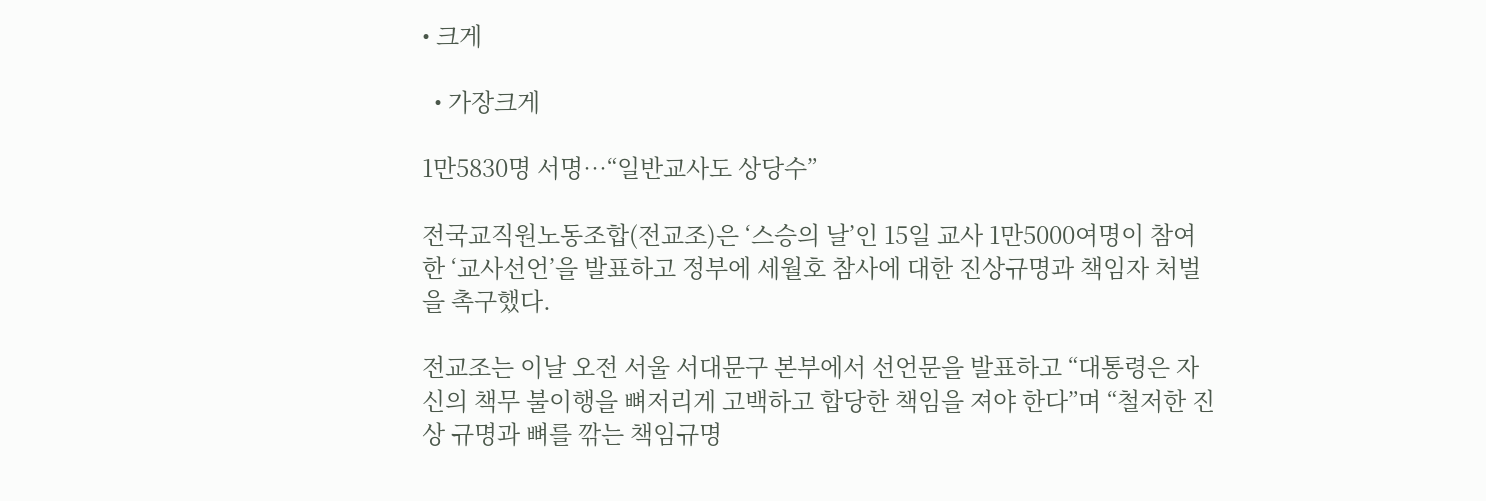• 크게

  • 가장크게

1만5830명 서명…“일반교사도 상당수”

전국교직원노동조합(전교조)은 ‘스승의 날’인 15일 교사 1만5000여명이 참여한 ‘교사선언’을 발표하고 정부에 세월호 참사에 대한 진상규명과 책임자 처벌을 촉구했다.

전교조는 이날 오전 서울 서대문구 본부에서 선언문을 발표하고 “대통령은 자신의 책무 불이행을 뼈저리게 고백하고 합당한 책임을 져야 한다”며 “철저한 진상 규명과 뼈를 깎는 책임규명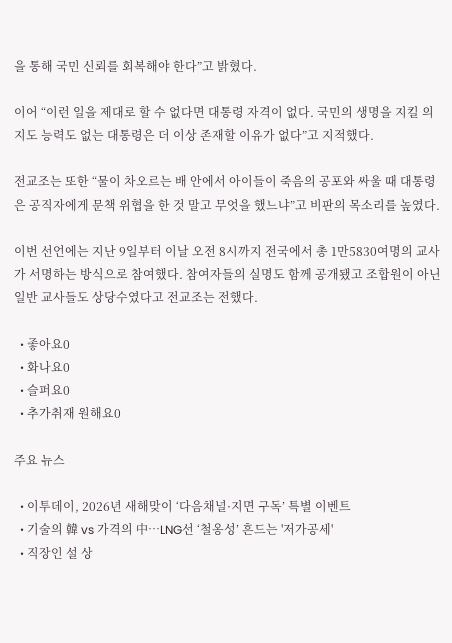을 통해 국민 신뢰를 회복해야 한다”고 밝혔다.

이어 “이런 일을 제대로 할 수 없다면 대통령 자격이 없다. 국민의 생명을 지킬 의지도 능력도 없는 대통령은 더 이상 존재할 이유가 없다”고 지적했다.

전교조는 또한 “물이 차오르는 배 안에서 아이들이 죽음의 공포와 싸울 때 대통령은 공직자에게 문책 위협을 한 것 말고 무엇을 했느냐”고 비판의 목소리를 높였다.

이번 선언에는 지난 9일부터 이날 오전 8시까지 전국에서 총 1만5830여명의 교사가 서명하는 방식으로 참여했다. 참여자들의 실명도 함께 공개됐고 조합원이 아닌 일반 교사들도 상당수였다고 전교조는 전했다.

  • 좋아요0
  • 화나요0
  • 슬퍼요0
  • 추가취재 원해요0

주요 뉴스

  • 이투데이, 2026년 새해맞이 ‘다음채널·지면 구독’ 특별 이벤트
  • 기술의 韓 vs 가격의 中…LNG선 ‘철옹성’ 흔드는 '저가공세'
  • 직장인 설 상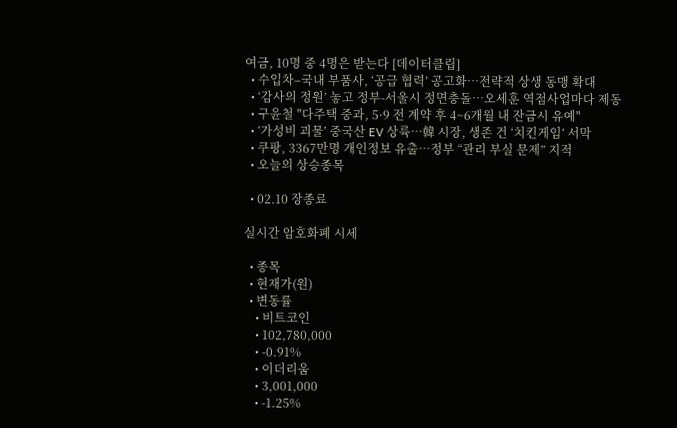여금, 10명 중 4명은 받는다 [데이터클립]
  • 수입차–국내 부품사, ‘공급 협력’ 공고화…전략적 상생 동맹 확대
  • ‘감사의 정원’ 놓고 정부-서울시 정면충돌…오세훈 역점사업마다 제동
  • 구윤철 "다주택 중과, 5·9 전 계약 후 4~6개월 내 잔금시 유예"
  • ‘가성비 괴물’ 중국산 EV 상륙…韓 시장, 생존 건 ‘치킨게임’ 서막
  • 쿠팡, 3367만명 개인정보 유출⋯정부 “관리 부실 문제” 지적
  • 오늘의 상승종목

  • 02.10 장종료

실시간 암호화폐 시세

  • 종목
  • 현재가(원)
  • 변동률
    • 비트코인
    • 102,780,000
    • -0.91%
    • 이더리움
    • 3,001,000
    • -1.25%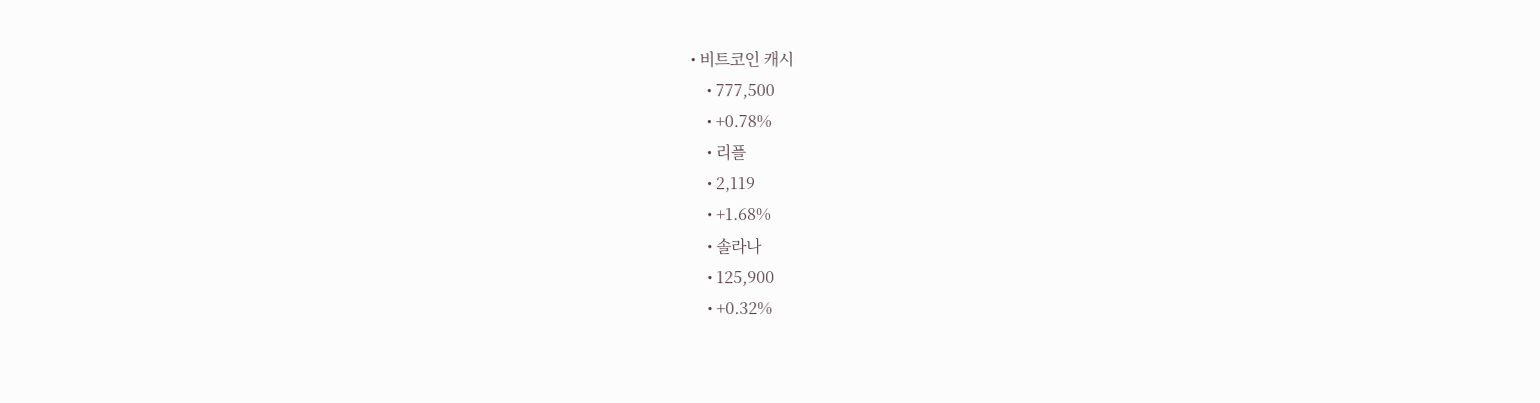• 비트코인 캐시
    • 777,500
    • +0.78%
    • 리플
    • 2,119
    • +1.68%
    • 솔라나
    • 125,900
    • +0.32%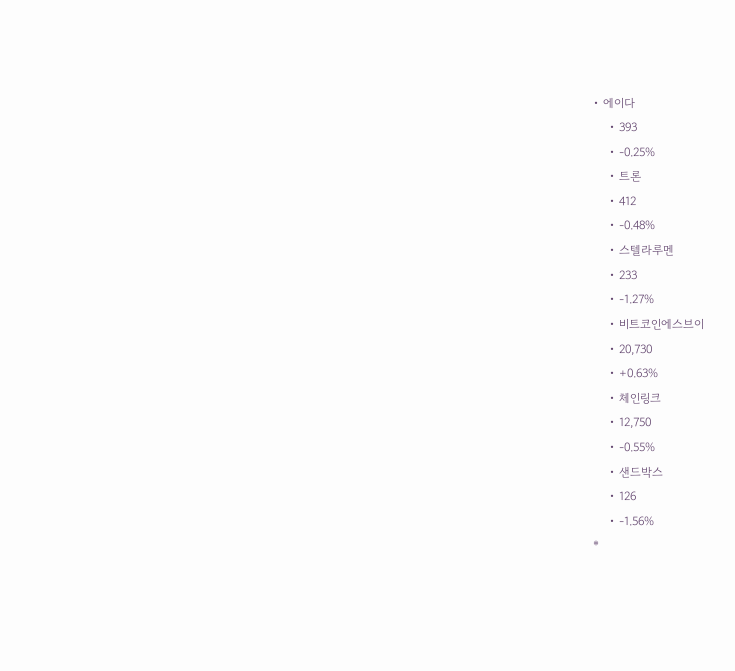• 에이다
    • 393
    • -0.25%
    • 트론
    • 412
    • -0.48%
    • 스텔라루멘
    • 233
    • -1.27%
    • 비트코인에스브이
    • 20,730
    • +0.63%
    • 체인링크
    • 12,750
    • -0.55%
    • 샌드박스
    • 126
    • -1.56%
*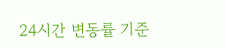24시간 변동률 기준